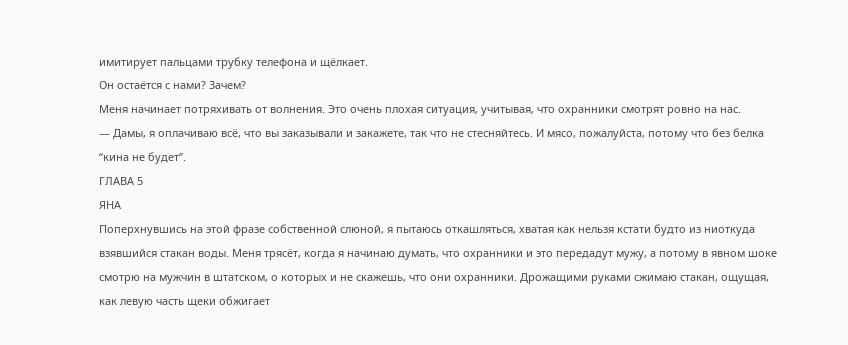имитирует пальцами трубку телефона и щёлкает.
Он остаётся с нами? Зачем?
Меня начинает потряхивать от волнения. Это очень плохая ситуация, учитывая, что охранники смотрят ровно на нас.
— Дамы, я оплачиваю всё, что вы заказывали и закажете, так что не стесняйтесь. И мясо, пожалуйста, потому что без белка “кина не будет”.
ГЛАВА 5
ЯНА
Поперхнувшись на этой фразе собственной слюной, я пытаюсь откашляться, хватая как нельзя кстати будто из ниоткуда взявшийся стакан воды. Меня трясёт, когда я начинаю думать, что охранники и это передадут мужу, а потому в явном шоке смотрю на мужчин в штатском, о которых и не скажешь, что они охранники. Дрожащими руками сжимаю стакан, ощущая, как левую часть щеки обжигает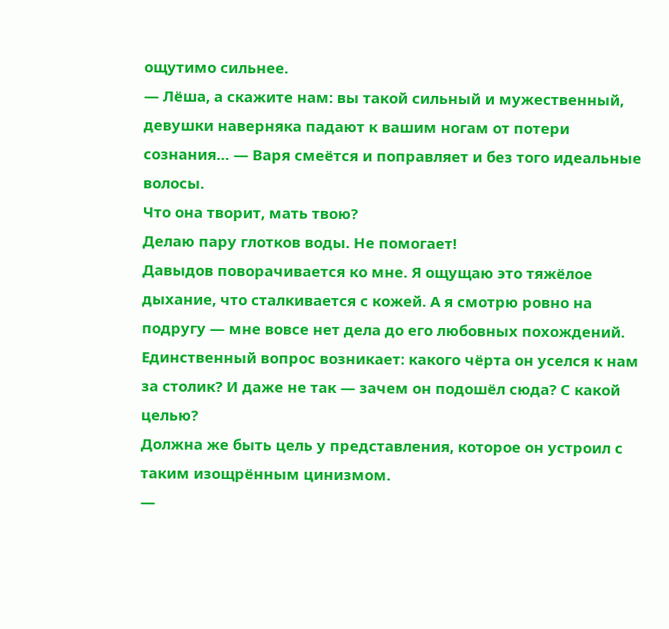ощутимо сильнее.
— Лёша, а скажите нам: вы такой сильный и мужественный, девушки наверняка падают к вашим ногам от потери сознания… — Варя смеётся и поправляет и без того идеальные волосы.
Что она творит, мать твою?
Делаю пару глотков воды. Не помогает!
Давыдов поворачивается ко мне. Я ощущаю это тяжёлое дыхание, что сталкивается с кожей. А я смотрю ровно на подругу — мне вовсе нет дела до его любовных похождений. Единственный вопрос возникает: какого чёрта он уселся к нам за столик? И даже не так — зачем он подошёл сюда? С какой целью?
Должна же быть цель у представления, которое он устроил с таким изощрённым цинизмом.
—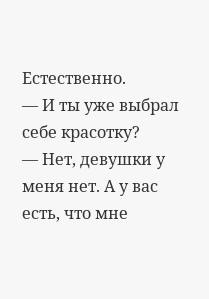Естественно.
— И ты уже выбрал себе красотку?
— Нет, девушки у меня нет. А у вас есть, что мне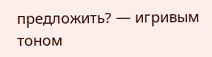предложить? — игривым тоном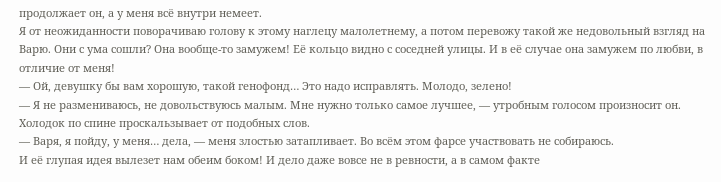продолжает он, а у меня всё внутри немеет.
Я от неожиданности поворачиваю голову к этому наглецу малолетнему, а потом перевожу такой же недовольный взгляд на Варю. Они с ума сошли? Она вообще-то замужем! Её кольцо видно с соседней улицы. И в её случае она замужем по любви, в отличие от меня!
— Ой, девушку бы вам хорошую, такой генофонд… Это надо исправлять. Молодо, зелено!
— Я не размениваюсь, не довольствуюсь малым. Мне нужно только самое лучшее, — утробным голосом произносит он.
Холодок по спине проскальзывает от подобных слов.
— Варя, я пойду, у меня… дела, — меня злостью затапливает. Во всём этом фарсе участвовать не собираюсь.
И её глупая идея вылезет нам обеим боком! И дело даже вовсе не в ревности, а в самом факте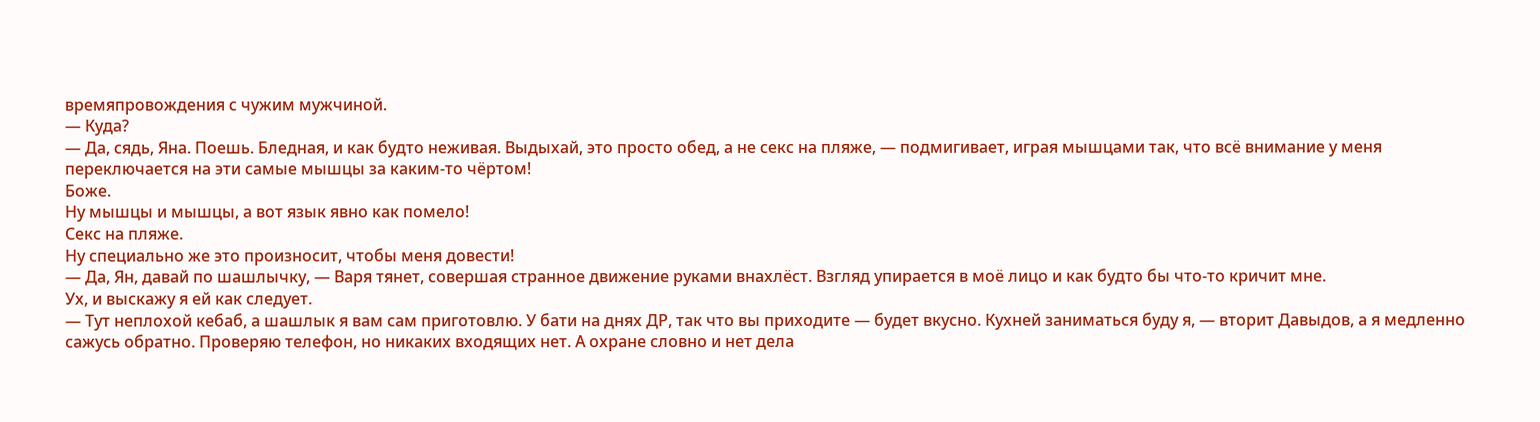времяпровождения с чужим мужчиной.
— Куда?
— Да, сядь, Яна. Поешь. Бледная, и как будто неживая. Выдыхай, это просто обед, а не секс на пляже, — подмигивает, играя мышцами так, что всё внимание у меня переключается на эти самые мышцы за каким-то чёртом!
Боже.
Ну мышцы и мышцы, а вот язык явно как помело!
Секс на пляже.
Ну специально же это произносит, чтобы меня довести!
— Да, Ян, давай по шашлычку, — Варя тянет, совершая странное движение руками внахлёст. Взгляд упирается в моё лицо и как будто бы что-то кричит мне.
Ух, и выскажу я ей как следует.
— Тут неплохой кебаб, а шашлык я вам сам приготовлю. У бати на днях ДР, так что вы приходите — будет вкусно. Кухней заниматься буду я, — вторит Давыдов, а я медленно сажусь обратно. Проверяю телефон, но никаких входящих нет. А охране словно и нет дела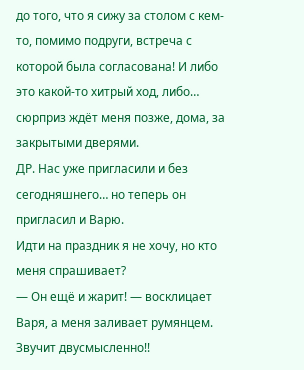до того, что я сижу за столом с кем-то, помимо подруги, встреча с которой была согласована! И либо это какой-то хитрый ход, либо… сюрприз ждёт меня позже, дома, за закрытыми дверями.
ДР. Нас уже пригласили и без сегодняшнего… но теперь он пригласил и Варю.
Идти на праздник я не хочу, но кто меня спрашивает?
— Он ещё и жарит! — восклицает Варя, а меня заливает румянцем. Звучит двусмысленно!!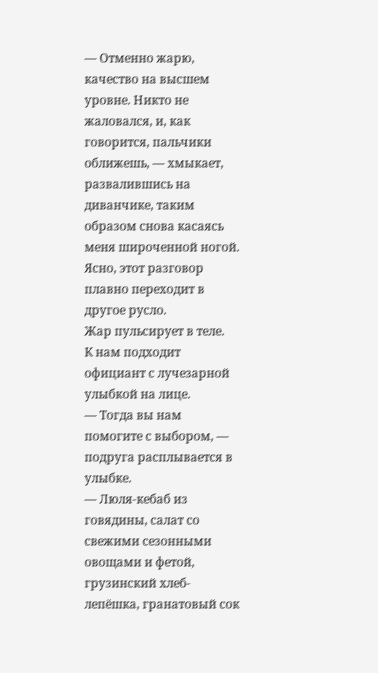— Отменно жарю, качество на высшем уровне. Никто не жаловался, и, как говорится, пальчики оближешь, — хмыкает, развалившись на диванчике, таким образом снова касаясь меня широченной ногой.
Ясно, этот разговор плавно переходит в другое русло.
Жар пульсирует в теле.
К нам подходит официант с лучезарной улыбкой на лице.
— Тогда вы нам помогите с выбором, — подруга расплывается в улыбке.
— Люля-кебаб из говядины, салат со свежими сезонными овощами и фетой, грузинский хлеб-лепёшка, гранатовый сок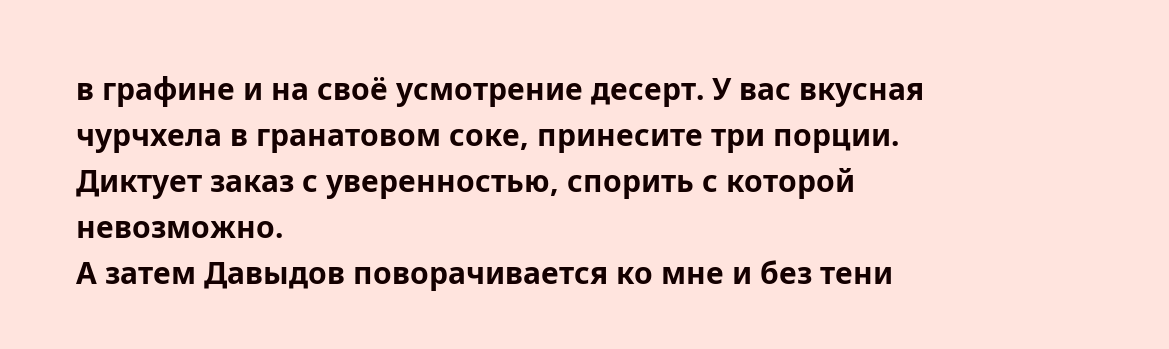в графине и на своё усмотрение десерт. У вас вкусная чурчхела в гранатовом соке, принесите три порции.
Диктует заказ с уверенностью, спорить с которой невозможно.
А затем Давыдов поворачивается ко мне и без тени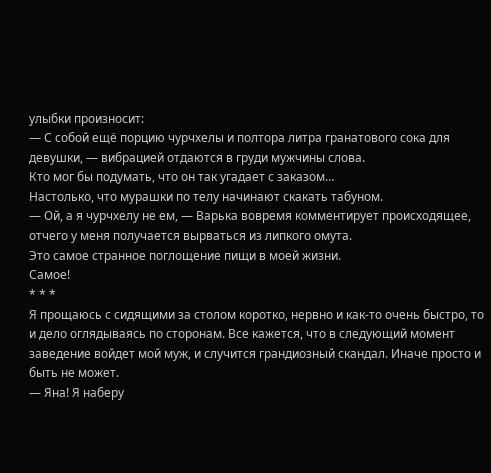улыбки произносит:
— С собой ещё порцию чурчхелы и полтора литра гранатового сока для девушки, — вибрацией отдаются в груди мужчины слова.
Кто мог бы подумать, что он так угадает с заказом…
Настолько, что мурашки по телу начинают скакать табуном.
— Ой, а я чурчхелу не ем, — Варька вовремя комментирует происходящее, отчего у меня получается вырваться из липкого омута.
Это самое странное поглощение пищи в моей жизни.
Самое!
* * *
Я прощаюсь с сидящими за столом коротко, нервно и как-то очень быстро, то и дело оглядываясь по сторонам. Все кажется, что в следующий момент заведение войдет мой муж, и случится грандиозный скандал. Иначе просто и быть не может.
— Яна! Я наберу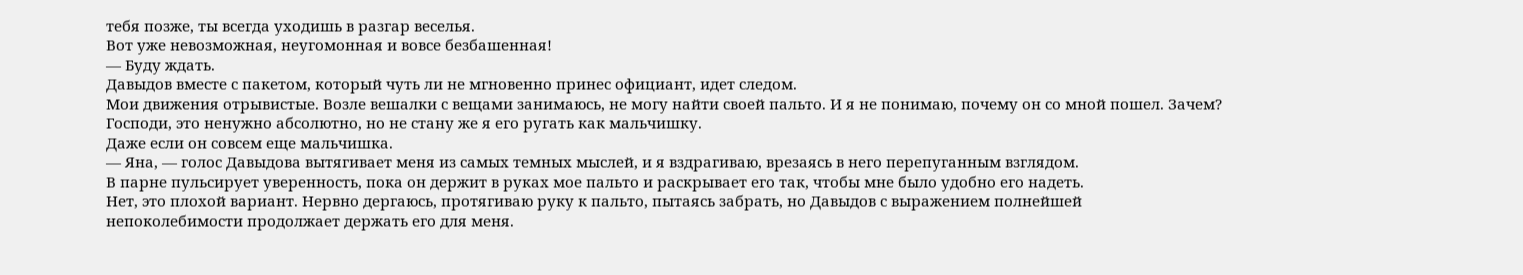тебя позже, ты всегда уходишь в разгар веселья.
Вот уже невозможная, неугомонная и вовсе безбашенная!
— Буду ждать.
Давыдов вместе с пакетом, который чуть ли не мгновенно принес официант, идет следом.
Мои движения отрывистые. Возле вешалки с вещами занимаюсь, не могу найти своей пальто. И я не понимаю, почему он со мной пошел. Зачем? Господи, это ненужно абсолютно, но не стану же я его ругать как мальчишку.
Даже если он совсем еще мальчишка.
— Яна, — голос Давыдова вытягивает меня из самых темных мыслей, и я вздрагиваю, врезаясь в него перепуганным взглядом.
В парне пульсирует уверенность, пока он держит в руках мое пальто и раскрывает его так, чтобы мне было удобно его надеть.
Нет, это плохой вариант. Нервно дергаюсь, протягиваю руку к пальто, пытаясь забрать, но Давыдов с выражением полнейшей непоколебимости продолжает держать его для меня.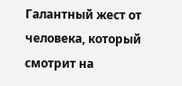Галантный жест от человека, который смотрит на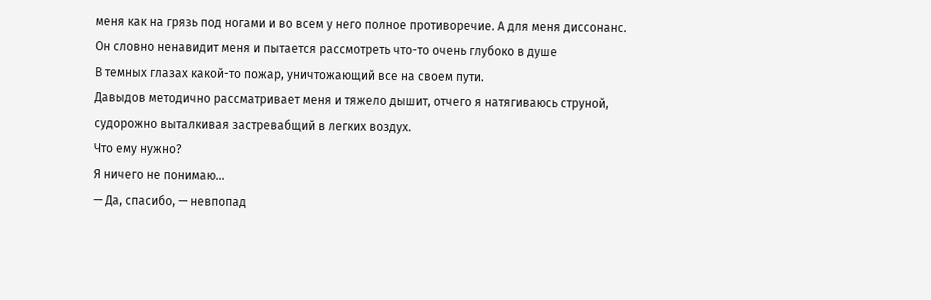меня как на грязь под ногами и во всем у него полное противоречие. А для меня диссонанс.
Он словно ненавидит меня и пытается рассмотреть что-то очень глубоко в душе
В темных глазах какой-то пожар, уничтожающий все на своем пути.
Давыдов методично рассматривает меня и тяжело дышит, отчего я натягиваюсь струной, судорожно выталкивая застревабщий в легких воздух.
Что ему нужно?
Я ничего не понимаю…
— Да, спасибо, — невпопад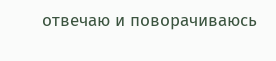отвечаю и поворачиваюсь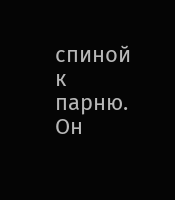спиной к парню.
Он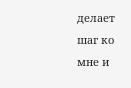делает шаг ко мне и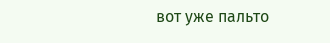вот уже пальто